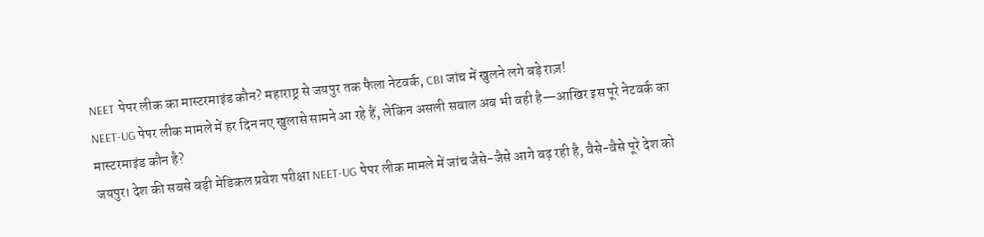NEET पेपर लीक का मास्टरमाइंड कौन? महाराष्ट्र से जयपुर तक फैला नेटवर्क, CBI जांच में खुलने लगे बड़े राज़!
NEET-UG पेपर लीक मामले में हर दिन नए खुलासे सामने आ रहे हैं, लेकिन असली सवाल अब भी वही है—आखिर इस पूरे नेटवर्क का मास्टरमाइंड कौन है?
जयपुर। देश की सबसे बड़ी मेडिकल प्रवेश परीक्षा NEET-UG पेपर लीक मामले में जांच जैसे-जैसे आगे बढ़ रही है, वैसे-वैसे पूरे देश को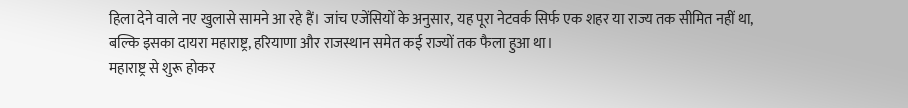हिला देने वाले नए खुलासे सामने आ रहे हैं। जांच एजेंसियों के अनुसार, यह पूरा नेटवर्क सिर्फ एक शहर या राज्य तक सीमित नहीं था, बल्कि इसका दायरा महाराष्ट्र, हरियाणा और राजस्थान समेत कई राज्यों तक फैला हुआ था।
महाराष्ट्र से शुरू होकर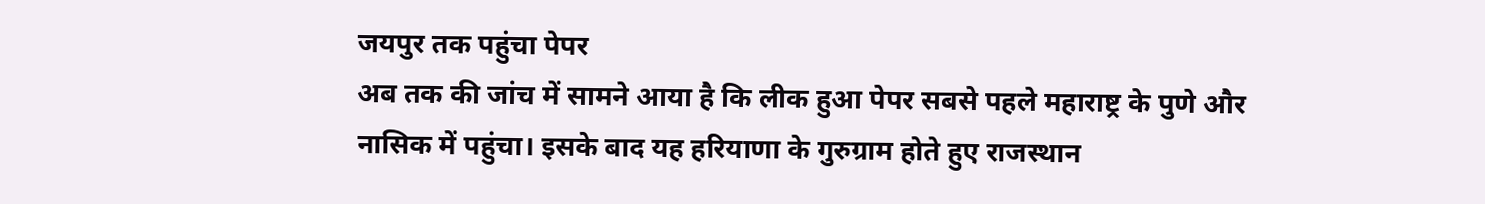जयपुर तक पहुंचा पेपर
अब तक की जांच में सामने आया है कि लीक हुआ पेपर सबसे पहले महाराष्ट्र के पुणे और नासिक में पहुंचा। इसके बाद यह हरियाणा के गुरुग्राम होते हुए राजस्थान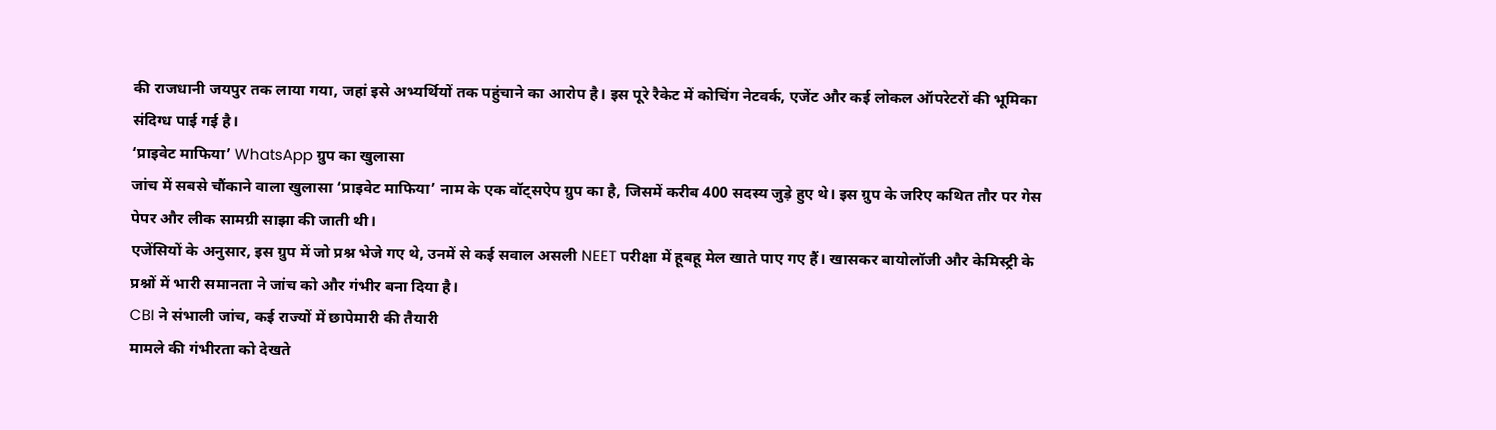की राजधानी जयपुर तक लाया गया, जहां इसे अभ्यर्थियों तक पहुंचाने का आरोप है। इस पूरे रैकेट में कोचिंग नेटवर्क, एजेंट और कई लोकल ऑपरेटरों की भूमिका संदिग्ध पाई गई है।
‘प्राइवेट माफिया’ WhatsApp ग्रुप का खुलासा
जांच में सबसे चौंकाने वाला खुलासा ‘प्राइवेट माफिया’ नाम के एक वॉट्सऐप ग्रुप का है, जिसमें करीब 400 सदस्य जुड़े हुए थे। इस ग्रुप के जरिए कथित तौर पर गेस पेपर और लीक सामग्री साझा की जाती थी।
एजेंसियों के अनुसार, इस ग्रुप में जो प्रश्न भेजे गए थे, उनमें से कई सवाल असली NEET परीक्षा में हूबहू मेल खाते पाए गए हैं। खासकर बायोलॉजी और केमिस्ट्री के प्रश्नों में भारी समानता ने जांच को और गंभीर बना दिया है।
CBI ने संभाली जांच, कई राज्यों में छापेमारी की तैयारी
मामले की गंभीरता को देखते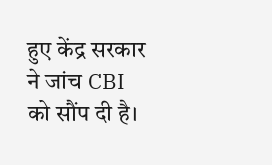हुए केंद्र सरकार ने जांच CBI को सौंप दी है।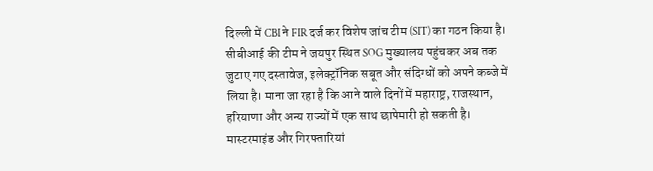दिल्ली में CBI ने FIR दर्ज कर विशेष जांच टीम (SIT) का गठन किया है।
सीबीआई की टीम ने जयपुर स्थित SOG मुख्यालय पहुंचकर अब तक जुटाए गए दस्तावेज, इलेक्ट्रॉनिक सबूत और संदिग्धों को अपने कब्जे में लिया है। माना जा रहा है कि आने वाले दिनों में महाराष्ट्र, राजस्थान, हरियाणा और अन्य राज्यों में एक साथ छापेमारी हो सकती है।
मास्टरमाइंड और गिरफ्तारियां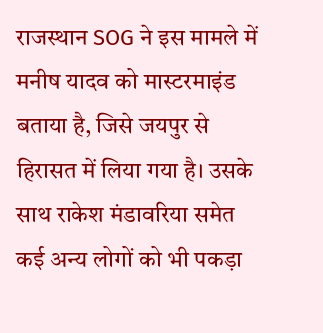राजस्थान SOG ने इस मामले में मनीष यादव को मास्टरमाइंड बताया है, जिसे जयपुर से हिरासत में लिया गया है। उसके साथ राकेश मंडावरिया समेत कई अन्य लोगों को भी पकड़ा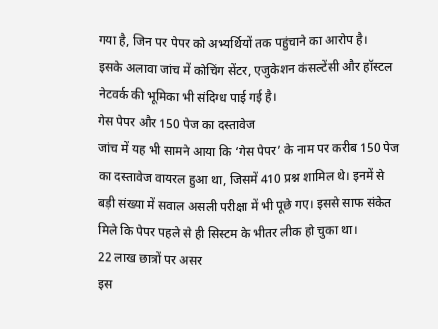गया है, जिन पर पेपर को अभ्यर्थियों तक पहुंचाने का आरोप है।
इसके अलावा जांच में कोचिंग सेंटर, एजुकेशन कंसल्टेंसी और हॉस्टल नेटवर्क की भूमिका भी संदिग्ध पाई गई है।
गेस पेपर और 150 पेज का दस्तावेज
जांच में यह भी सामने आया कि ‘गेस पेपर’ के नाम पर करीब 150 पेज का दस्तावेज वायरल हुआ था, जिसमें 410 प्रश्न शामिल थे। इनमें से बड़ी संख्या में सवाल असली परीक्षा में भी पूछे गए। इससे साफ संकेत मिले कि पेपर पहले से ही सिस्टम के भीतर लीक हो चुका था।
22 लाख छात्रों पर असर
इस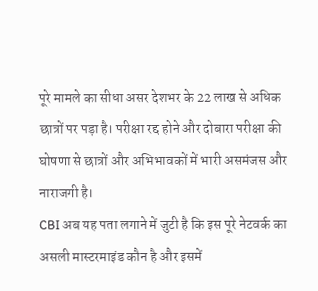पूरे मामले का सीधा असर देशभर के 22 लाख से अधिक छात्रों पर पड़ा है। परीक्षा रद्द होने और दोबारा परीक्षा की घोषणा से छात्रों और अभिभावकों में भारी असमंजस और नाराजगी है।
CBI अब यह पता लगाने में जुटी है कि इस पूरे नेटवर्क का असली मास्टरमाइंड कौन है और इसमें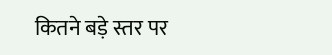कितने बड़े स्तर पर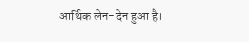आर्थिक लेन-देन हुआ है।